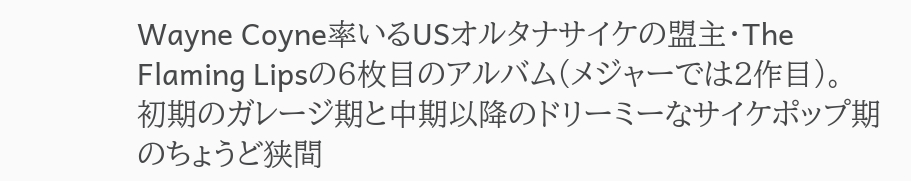Wayne Coyne率いるUSオルタナサイケの盟主・The Flaming Lipsの6枚目のアルバム(メジャーでは2作目)。
初期のガレージ期と中期以降のドリーミーなサイケポップ期のちょうど狭間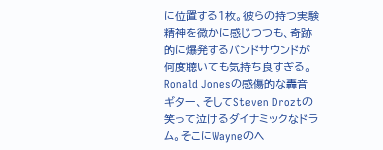に位置する1枚。彼らの持つ実験精神を微かに感じつつも、奇跡的に爆発するバンドサウンドが何度聴いても気持ち良すぎる。
Ronald Jonesの感傷的な轟音ギター、そしてSteven Droztの笑って泣けるダイナミックなドラム。そこにWayneのヘ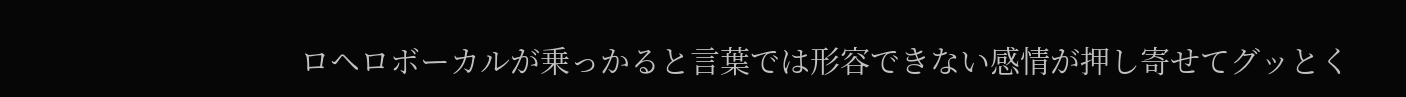ロヘロボーカルが乗っかると言葉では形容できない感情が押し寄せてグッとく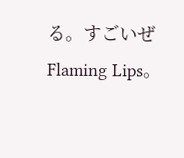る。すごいぜFlaming Lips。